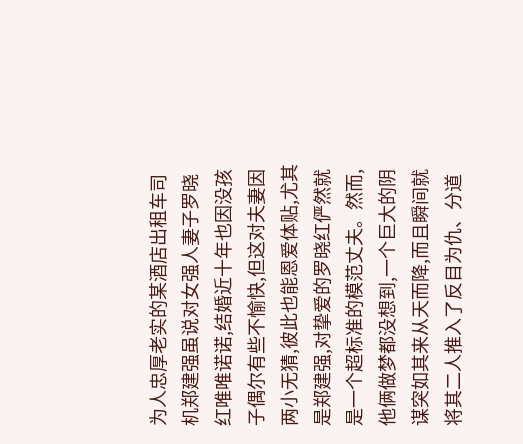为人忠厚老实的某酒店出租车司机郑建强虽说对女强人妻子罗晓红唯唯诺诺,结婚近十年也因没孩子偶尔有些不愉快,但这对夫妻因两小无猜,彼此也能恩爱体贴,尤其是郑建强,对挚爱的罗晓红俨然就是一个超标准的模范丈夫。然而,他俩做梦都没想到,一个巨大的阴谋突如其来从天而降,而且瞬间就将其二人推入了反目为仇、分道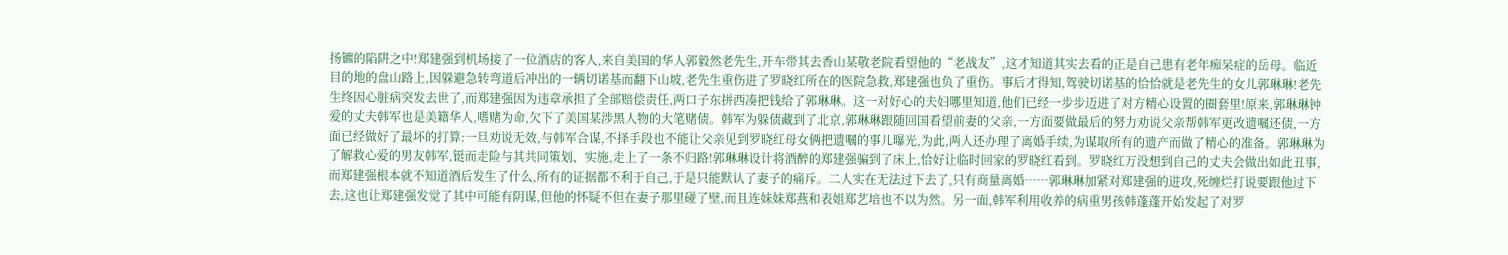扬镳的陷阱之中!郑建强到机场接了一位酒店的客人,来自美国的华人郭毅然老先生,开车带其去香山某敬老院看望他的“老战友”,这才知道其实去看的正是自己患有老年痴呆症的岳母。临近目的地的盘山路上,因躲避急转弯道后冲出的一辆切诺基而翻下山坡,老先生重伤进了罗晓红所在的医院急救,郑建强也负了重伤。事后才得知,驾驶切诺基的恰恰就是老先生的女儿郭琳琳!老先生终因心脏病突发去世了,而郑建强因为违章承担了全部赔偿责任,两口子东拼西凑把钱给了郭琳琳。这一对好心的夫妇哪里知道,他们已经一步步迈进了对方精心设置的圈套里!原来,郭琳琳钟爱的丈夫韩军也是美籍华人,嗜赌为命,欠下了美国某涉黑人物的大笔赌债。韩军为躲债藏到了北京,郭琳琳跟随回国看望前妻的父亲,一方面要做最后的努力劝说父亲帮韩军更改遗嘱还债,一方面已经做好了最坏的打算:一旦劝说无效,与韩军合谋,不择手段也不能让父亲见到罗晓红母女俩把遗嘱的事儿曝光,为此,两人还办理了离婚手续,为谋取所有的遗产而做了精心的准备。郭琳琳为了解救心爱的男友韩军,铤而走险与其共同策划、实施,走上了一条不归路!郭琳琳设计将酒醉的郑建强骗到了床上,恰好让临时回家的罗晓红看到。罗晓红万没想到自己的丈夫会做出如此丑事,而郑建强根本就不知道酒后发生了什么,所有的证据都不利于自己,于是只能默认了妻子的痛斥。二人实在无法过下去了,只有商量离婚……郭琳琳加紧对郑建强的进攻,死缠烂打说要跟他过下去,这也让郑建强发觉了其中可能有阴谋,但他的怀疑不但在妻子那里碰了壁,而且连妹妹郑燕和表姐郑艺培也不以为然。另一面,韩军利用收养的病重男孩韩蓬蓬开始发起了对罗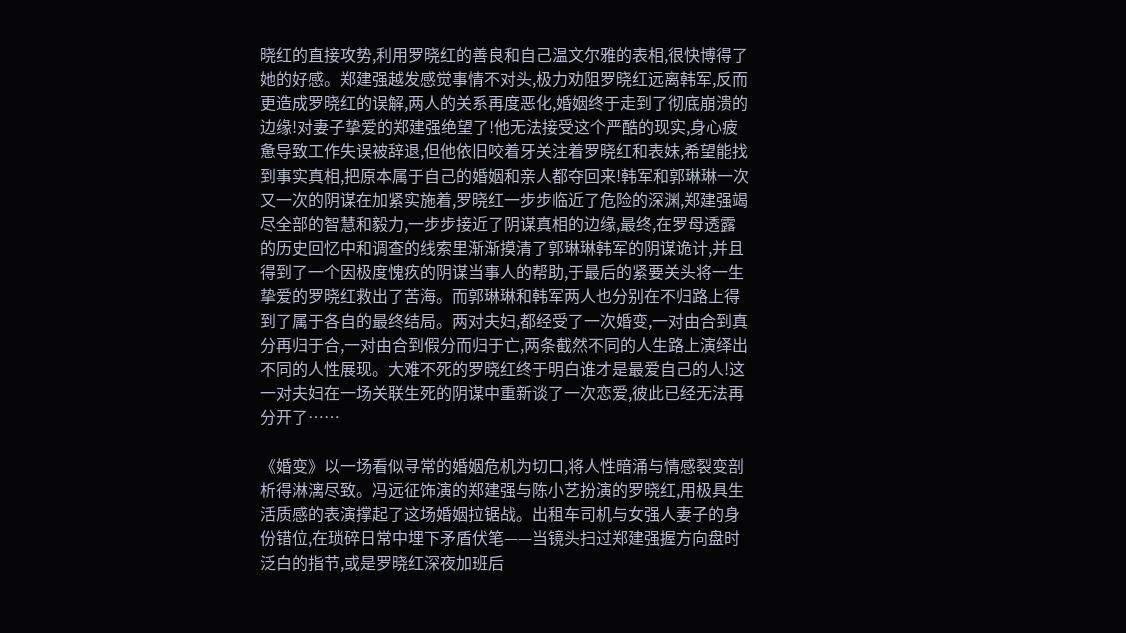晓红的直接攻势,利用罗晓红的善良和自己温文尔雅的表相,很快博得了她的好感。郑建强越发感觉事情不对头,极力劝阻罗晓红远离韩军,反而更造成罗晓红的误解,两人的关系再度恶化,婚姻终于走到了彻底崩溃的边缘!对妻子挚爱的郑建强绝望了!他无法接受这个严酷的现实,身心疲惫导致工作失误被辞退,但他依旧咬着牙关注着罗晓红和表妹,希望能找到事实真相,把原本属于自己的婚姻和亲人都夺回来!韩军和郭琳琳一次又一次的阴谋在加紧实施着,罗晓红一步步临近了危险的深渊,郑建强竭尽全部的智慧和毅力,一步步接近了阴谋真相的边缘,最终,在罗母透露的历史回忆中和调查的线索里渐渐摸清了郭琳琳韩军的阴谋诡计,并且得到了一个因极度愧疚的阴谋当事人的帮助,于最后的紧要关头将一生挚爱的罗晓红救出了苦海。而郭琳琳和韩军两人也分别在不归路上得到了属于各自的最终结局。两对夫妇,都经受了一次婚变,一对由合到真分再归于合,一对由合到假分而归于亡,两条截然不同的人生路上演绎出不同的人性展现。大难不死的罗晓红终于明白谁才是最爱自己的人!这一对夫妇在一场关联生死的阴谋中重新谈了一次恋爱,彼此已经无法再分开了……

《婚变》以一场看似寻常的婚姻危机为切口,将人性暗涌与情感裂变剖析得淋漓尽致。冯远征饰演的郑建强与陈小艺扮演的罗晓红,用极具生活质感的表演撑起了这场婚姻拉锯战。出租车司机与女强人妻子的身份错位,在琐碎日常中埋下矛盾伏笔——当镜头扫过郑建强握方向盘时泛白的指节,或是罗晓红深夜加班后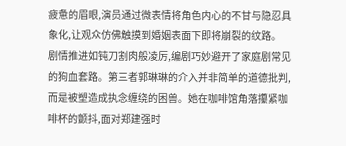疲惫的眉眼,演员通过微表情将角色内心的不甘与隐忍具象化,让观众仿佛触摸到婚姻表面下即将崩裂的纹路。
剧情推进如钝刀割肉般凌厉,编剧巧妙避开了家庭剧常见的狗血套路。第三者郭琳琳的介入并非简单的道德批判,而是被塑造成执念缠绕的困兽。她在咖啡馆角落攥紧咖啡杯的颤抖,面对郑建强时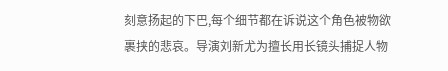刻意扬起的下巴,每个细节都在诉说这个角色被物欲裹挟的悲哀。导演刘新尤为擅长用长镜头捕捉人物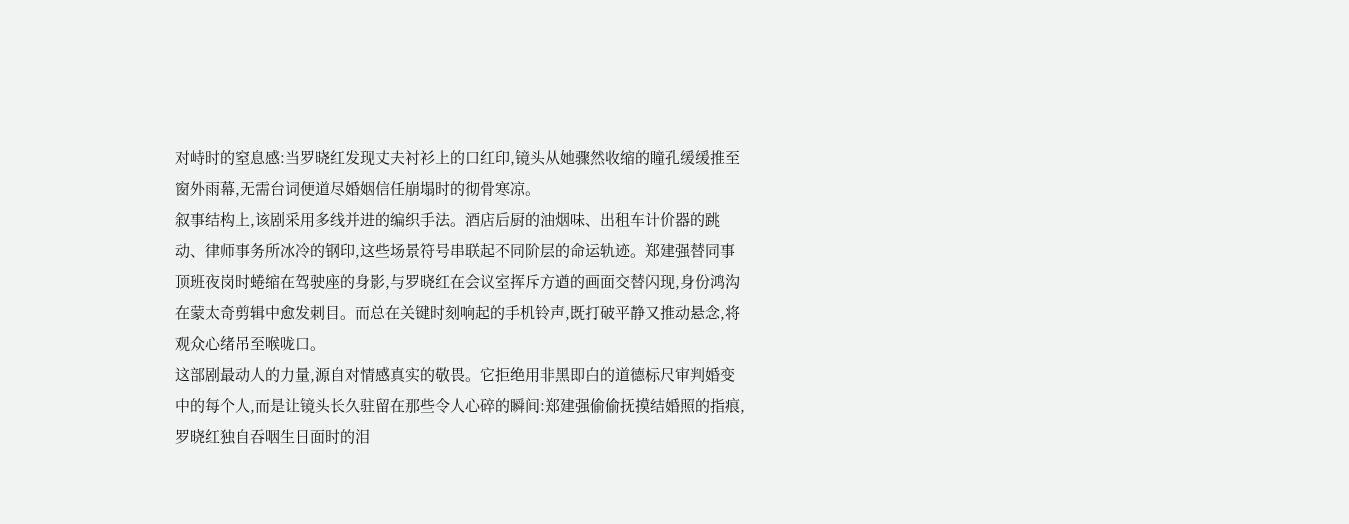对峙时的窒息感:当罗晓红发现丈夫衬衫上的口红印,镜头从她骤然收缩的瞳孔缓缓推至窗外雨幕,无需台词便道尽婚姻信任崩塌时的彻骨寒凉。
叙事结构上,该剧采用多线并进的编织手法。酒店后厨的油烟味、出租车计价器的跳动、律师事务所冰冷的钢印,这些场景符号串联起不同阶层的命运轨迹。郑建强替同事顶班夜岗时蜷缩在驾驶座的身影,与罗晓红在会议室挥斥方遒的画面交替闪现,身份鸿沟在蒙太奇剪辑中愈发刺目。而总在关键时刻响起的手机铃声,既打破平静又推动悬念,将观众心绪吊至喉咙口。
这部剧最动人的力量,源自对情感真实的敬畏。它拒绝用非黑即白的道德标尺审判婚变中的每个人,而是让镜头长久驻留在那些令人心碎的瞬间:郑建强偷偷抚摸结婚照的指痕,罗晓红独自吞咽生日面时的泪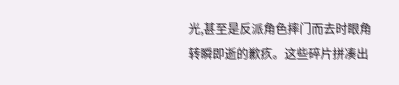光,甚至是反派角色摔门而去时眼角转瞬即逝的歉疚。这些碎片拼凑出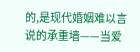的,是现代婚姻难以言说的承重墙——当爱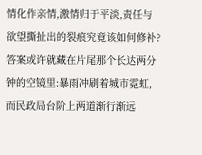情化作亲情,激情归于平淡,责任与欲望撕扯出的裂痕究竟该如何修补?答案或许就藏在片尾那个长达两分钟的空镜里:暴雨冲刷着城市霓虹,而民政局台阶上两道渐行渐远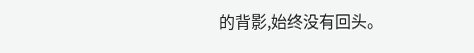的背影,始终没有回头。